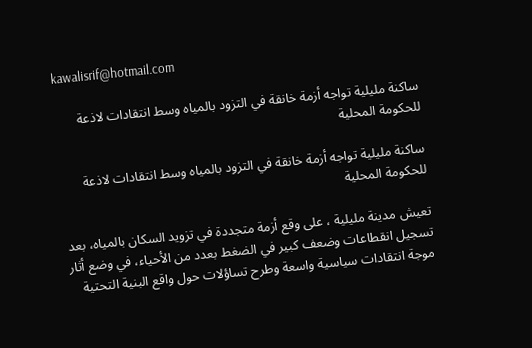kawalisrif@hotmail.com

ساكنة مليلية تواجه أزمة خانقة في التزود بالمياه وسط انتقادات لاذعة للحكومة المحلية

ساكنة مليلية تواجه أزمة خانقة في التزود بالمياه وسط انتقادات لاذعة للحكومة المحلية

تعيش مدينة مليلية ، على وقع أزمة متجددة في تزويد السكان بالمياه، بعد تسجيل انقطاعات وضعف كبير في الضغط بعدد من الأحياء، في وضع أثار موجة انتقادات سياسية واسعة وطرح تساؤلات حول واقع البنية التحتية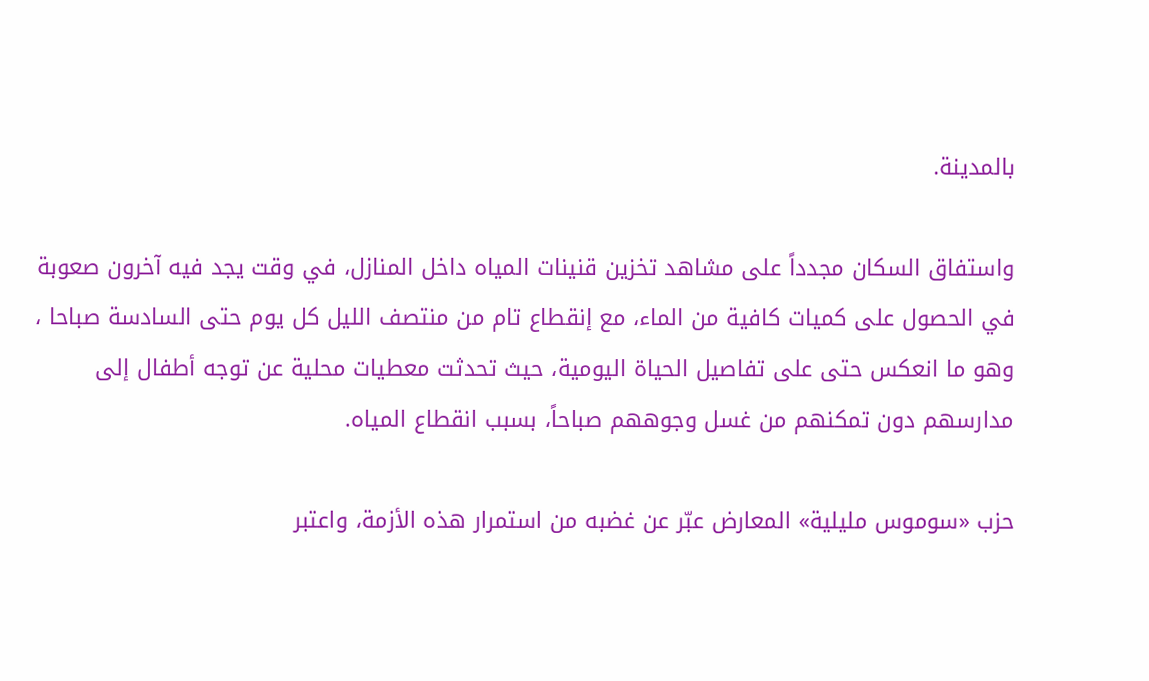بالمدينة.

واستفاق السكان مجدداً على مشاهد تخزين قنينات المياه داخل المنازل، في وقت يجد فيه آخرون صعوبة في الحصول على كميات كافية من الماء، مع إنقطاع تام من منتصف الليل كل يوم حتى السادسة صباحا ، وهو ما انعكس حتى على تفاصيل الحياة اليومية، حيث تحدثت معطيات محلية عن توجه أطفال إلى مدارسهم دون تمكنهم من غسل وجوههم صباحاً، بسبب انقطاع المياه.

حزب «سوموس مليلية» المعارض عبّر عن غضبه من استمرار هذه الأزمة، واعتبر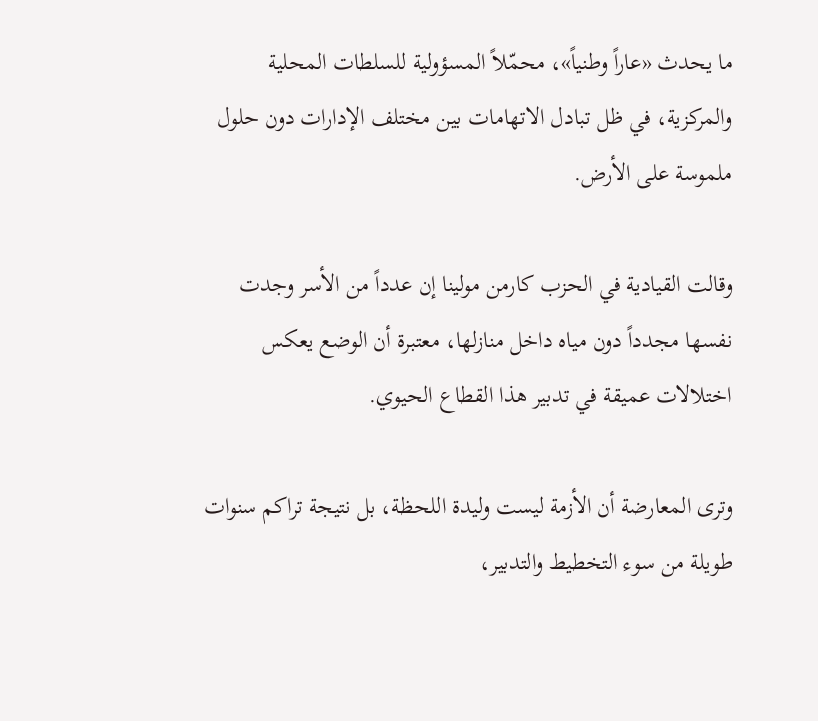ما يحدث «عاراً وطنياً»، محمّلاً المسؤولية للسلطات المحلية والمركزية، في ظل تبادل الاتهامات بين مختلف الإدارات دون حلول ملموسة على الأرض.

وقالت القيادية في الحزب كارمن مولينا إن عدداً من الأسر وجدت نفسها مجدداً دون مياه داخل منازلها، معتبرة أن الوضع يعكس اختلالات عميقة في تدبير هذا القطاع الحيوي.

وترى المعارضة أن الأزمة ليست وليدة اللحظة، بل نتيجة تراكم سنوات طويلة من سوء التخطيط والتدبير،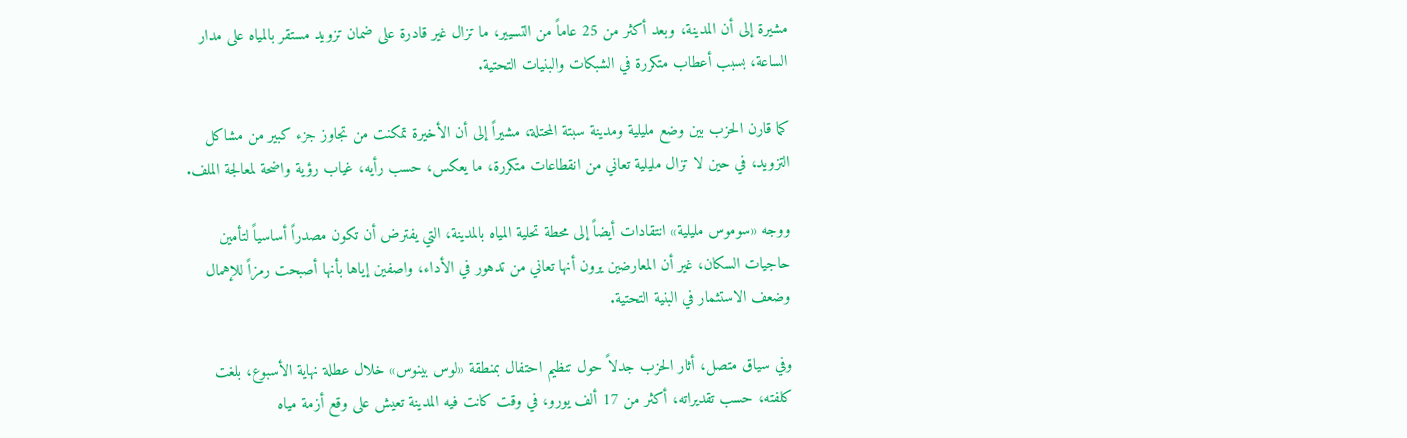مشيرة إلى أن المدينة، وبعد أكثر من 25 عاماً من التسيير، ما تزال غير قادرة على ضمان تزويد مستقر بالمياه على مدار الساعة، بسبب أعطاب متكررة في الشبكات والبنيات التحتية.

كما قارن الحزب بين وضع مليلية ومدينة سبتة المحتلة، مشيراً إلى أن الأخيرة تمكنت من تجاوز جزء كبير من مشاكل التزويد، في حين لا تزال مليلية تعاني من انقطاعات متكررة، ما يعكس، حسب رأيه، غياب رؤية واضحة لمعالجة الملف.

ووجه «سوموس مليلية» انتقادات أيضاً إلى محطة تحلية المياه بالمدينة، التي يفترض أن تكون مصدراً أساسياً لتأمين حاجيات السكان، غير أن المعارضين يرون أنها تعاني من تدهور في الأداء، واصفين إياها بأنها أصبحت رمزاً للإهمال وضعف الاستثمار في البنية التحتية.

وفي سياق متصل، أثار الحزب جدلاً حول تنظيم احتفال بمنطقة «لوس بينوس» خلال عطلة نهاية الأسبوع، بلغت كلفته، حسب تقديراته، أكثر من 17 ألف يورو، في وقت كانت فيه المدينة تعيش على وقع أزمة مياه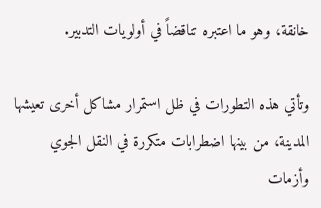خانقة، وهو ما اعتبره تناقضاً في أولويات التدبير.

وتأتي هذه التطورات في ظل استمرار مشاكل أخرى تعيشها المدينة، من بينها اضطرابات متكررة في النقل الجوي وأزمات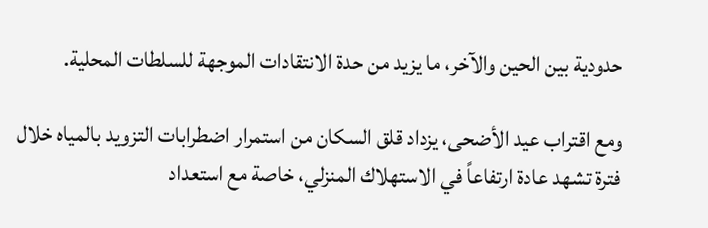حدودية بين الحين والآخر، ما يزيد من حدة الانتقادات الموجهة للسلطات المحلية.

ومع اقتراب عيد الأضحى، يزداد قلق السكان من استمرار اضطرابات التزويد بالمياه خلال فترة تشهد عادة ارتفاعاً في الاستهلاك المنزلي، خاصة مع استعداد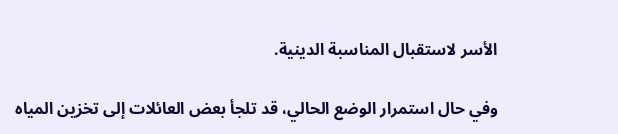الأسر لاستقبال المناسبة الدينية.

وفي حال استمرار الوضع الحالي، قد تلجأ بعض العائلات إلى تخزين المياه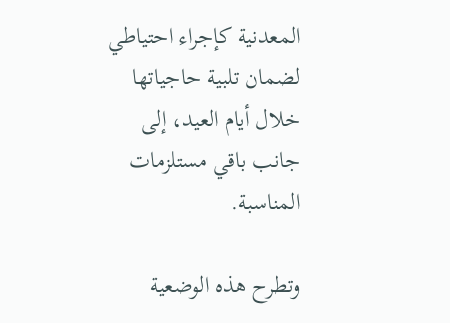المعدنية كإجراء احتياطي لضمان تلبية حاجياتها خلال أيام العيد، إلى جانب باقي مستلزمات المناسبة.

وتطرح هذه الوضعية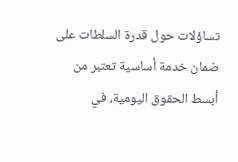تساؤلات حول قدرة السلطات على ضمان خدمة أساسية تعتبر من أبسط الحقوق اليومية، في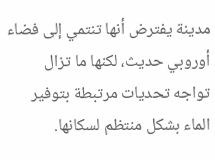مدينة يفترض أنها تنتمي إلى فضاء أوروبي حديث، لكنها ما تزال تواجه تحديات مرتبطة بتوفير الماء بشكل منتظم لسكانها.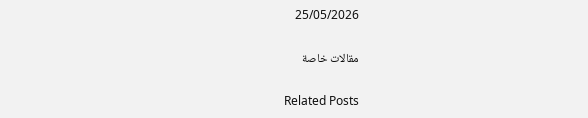25/05/2026

مقالات خاصة

Related Posts